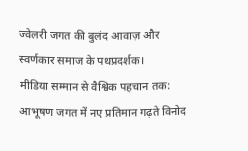ज्वेलरी जगत की बुलंद आवाज़ और स्वर्णकार समाज के पथप्रदर्शक।
मीडिया सम्मान से वैश्विक पहचान तक: आभूषण जगत में नए प्रतिमान गढ़ते विनोद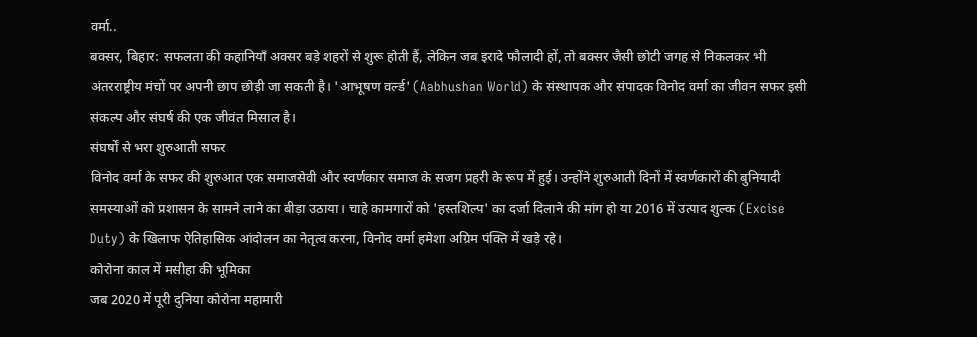वर्मा..
बक्सर, बिहार: सफलता की कहानियाँ अक्सर बड़े शहरों से शुरू होती हैं, लेकिन जब इरादे फौलादी हों, तो बक्सर जैसी छोटी जगह से निकलकर भी अंतरराष्ट्रीय मंचों पर अपनी छाप छोड़ी जा सकती है। 'आभूषण वर्ल्ड' (Aabhushan World) के संस्थापक और संपादक विनोद वर्मा का जीवन सफर इसी संकल्प और संघर्ष की एक जीवंत मिसाल है।
संघर्षों से भरा शुरुआती सफर
विनोद वर्मा के सफर की शुरुआत एक समाजसेवी और स्वर्णकार समाज के सजग प्रहरी के रूप में हुई। उन्होंने शुरुआती दिनों में स्वर्णकारों की बुनियादी समस्याओं को प्रशासन के सामने लाने का बीड़ा उठाया। चाहे कामगारों को 'हस्तशिल्प' का दर्जा दिलाने की मांग हो या 2016 में उत्पाद शुल्क (Excise Duty) के खिलाफ ऐतिहासिक आंदोलन का नेतृत्व करना, विनोद वर्मा हमेशा अग्रिम पंक्ति में खड़े रहे।
कोरोना काल में मसीहा की भूमिका
जब 2020 में पूरी दुनिया कोरोना महामारी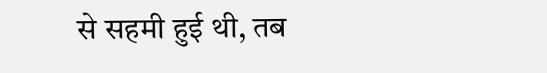से सहमी हुई थी, तब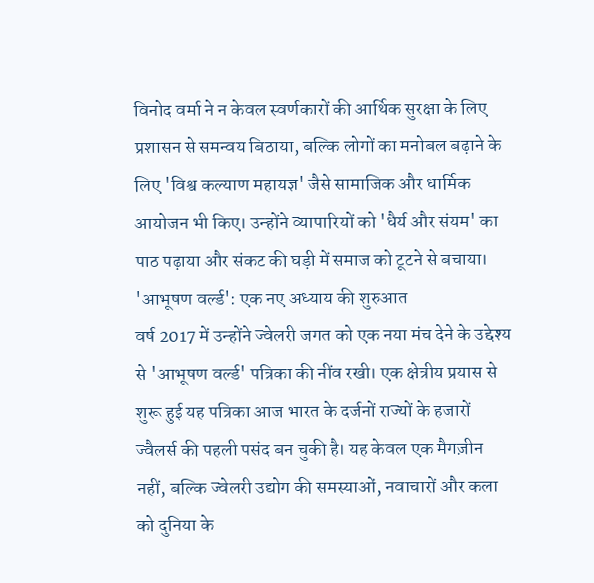विनोद वर्मा ने न केवल स्वर्णकारों की आर्थिक सुरक्षा के लिए प्रशासन से समन्वय बिठाया, बल्कि लोगों का मनोबल बढ़ाने के लिए 'विश्व कल्याण महायज्ञ' जैसे सामाजिक और धार्मिक आयोजन भी किए। उन्होंने व्यापारियों को 'धैर्य और संयम' का पाठ पढ़ाया और संकट की घड़ी में समाज को टूटने से बचाया।
'आभूषण वर्ल्ड': एक नए अध्याय की शुरुआत
वर्ष 2017 में उन्होंने ज्वेलरी जगत को एक नया मंच देने के उद्देश्य से 'आभूषण वर्ल्ड' पत्रिका की नींव रखी। एक क्षेत्रीय प्रयास से शुरू हुई यह पत्रिका आज भारत के दर्जनों राज्यों के हजारों ज्वैलर्स की पहली पसंद बन चुकी है। यह केवल एक मैगज़ीन नहीं, बल्कि ज्वेलरी उद्योग की समस्याओं, नवाचारों और कला को दुनिया के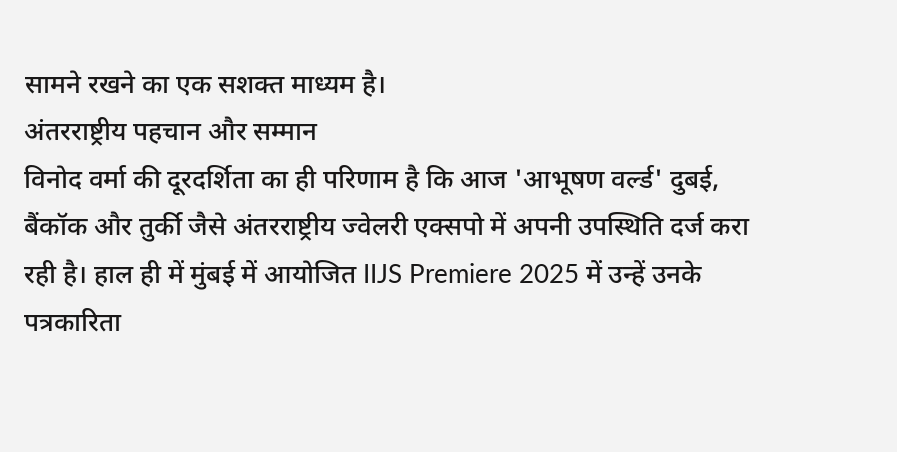सामने रखने का एक सशक्त माध्यम है।
अंतरराष्ट्रीय पहचान और सम्मान
विनोद वर्मा की दूरदर्शिता का ही परिणाम है कि आज 'आभूषण वर्ल्ड' दुबई, बैंकॉक और तुर्की जैसे अंतरराष्ट्रीय ज्वेलरी एक्सपो में अपनी उपस्थिति दर्ज करा रही है। हाल ही में मुंबई में आयोजित IIJS Premiere 2025 में उन्हें उनके पत्रकारिता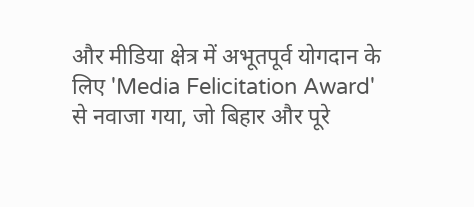और मीडिया क्षेत्र में अभूतपूर्व योगदान के लिए 'Media Felicitation Award' से नवाजा गया, जो बिहार और पूरे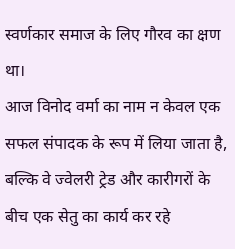स्वर्णकार समाज के लिए गौरव का क्षण था।
आज विनोद वर्मा का नाम न केवल एक सफल संपादक के रूप में लिया जाता है, बल्कि वे ज्वेलरी ट्रेड और कारीगरों के बीच एक सेतु का कार्य कर रहे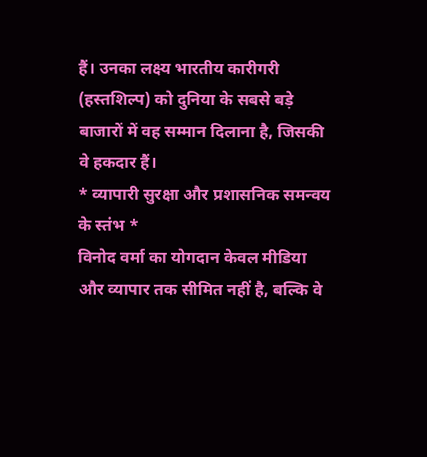हैं। उनका लक्ष्य भारतीय कारीगरी (हस्तशिल्प) को दुनिया के सबसे बड़े बाजारों में वह सम्मान दिलाना है, जिसकी वे हकदार हैं।
* व्यापारी सुरक्षा और प्रशासनिक समन्वय के स्तंभ *
विनोद वर्मा का योगदान केवल मीडिया और व्यापार तक सीमित नहीं है, बल्कि वे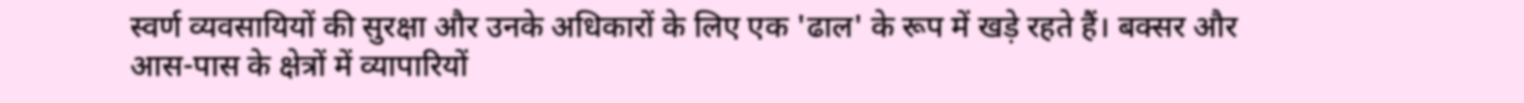स्वर्ण व्यवसायियों की सुरक्षा और उनके अधिकारों के लिए एक 'ढाल' के रूप में खड़े रहते हैं। बक्सर और आस-पास के क्षेत्रों में व्यापारियों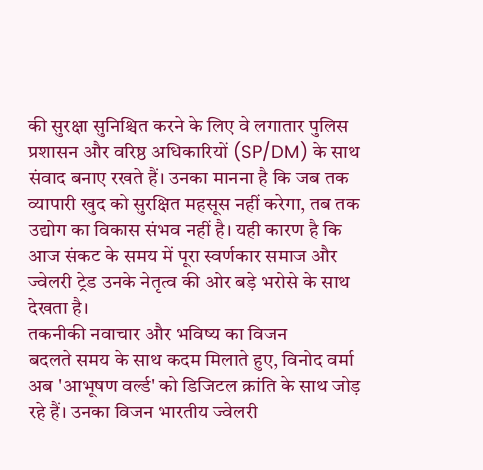की सुरक्षा सुनिश्चित करने के लिए वे लगातार पुलिस प्रशासन और वरिष्ठ अधिकारियों (SP/DM) के साथ संवाद बनाए रखते हैं। उनका मानना है कि जब तक व्यापारी खुद को सुरक्षित महसूस नहीं करेगा, तब तक उद्योग का विकास संभव नहीं है। यही कारण है कि आज संकट के समय में पूरा स्वर्णकार समाज और ज्वेलरी ट्रेड उनके नेतृत्व की ओर बड़े भरोसे के साथ देखता है।
तकनीकी नवाचार और भविष्य का विजन
बदलते समय के साथ कदम मिलाते हुए, विनोद वर्मा अब 'आभूषण वर्ल्ड' को डिजिटल क्रांति के साथ जोड़ रहे हैं। उनका विजन भारतीय ज्वेलरी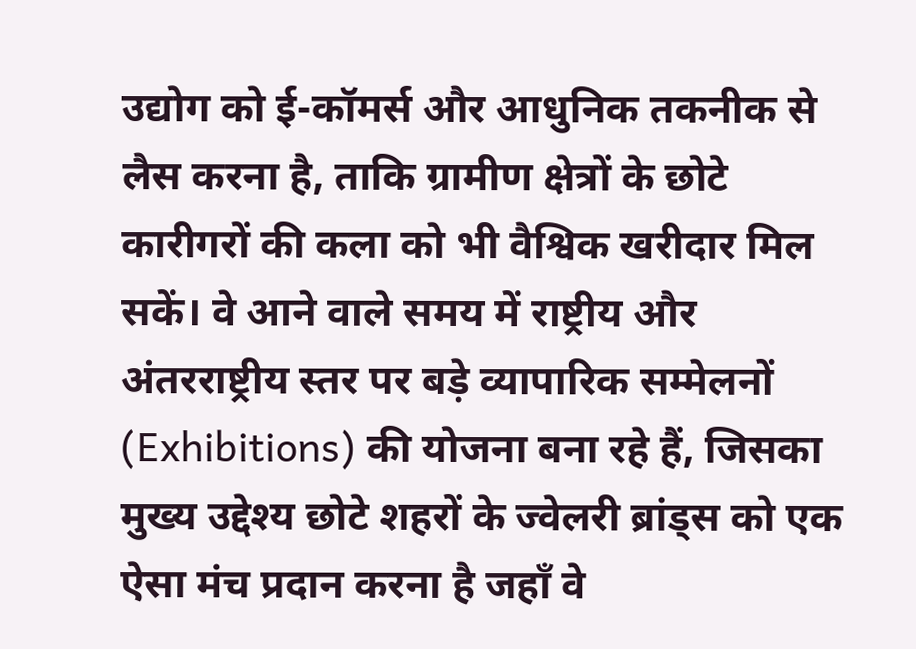उद्योग को ई-कॉमर्स और आधुनिक तकनीक से लैस करना है, ताकि ग्रामीण क्षेत्रों के छोटे कारीगरों की कला को भी वैश्विक खरीदार मिल सकें। वे आने वाले समय में राष्ट्रीय और अंतरराष्ट्रीय स्तर पर बड़े व्यापारिक सम्मेलनों (Exhibitions) की योजना बना रहे हैं, जिसका मुख्य उद्देश्य छोटे शहरों के ज्वेलरी ब्रांड्स को एक ऐसा मंच प्रदान करना है जहाँ वे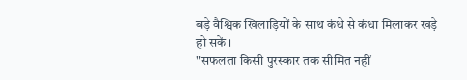बड़े वैश्विक खिलाड़ियों के साथ कंधे से कंधा मिलाकर खड़े हो सकें।
"सफलता किसी पुरस्कार तक सीमित नहीं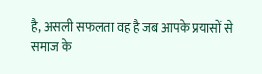है, असली सफलता वह है जब आपके प्रयासों से समाज के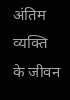अंतिम व्यक्ति के जीवन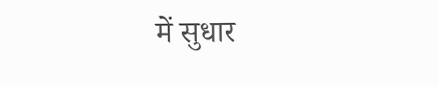में सुधार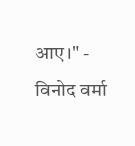आए।" - विनोद वर्मा